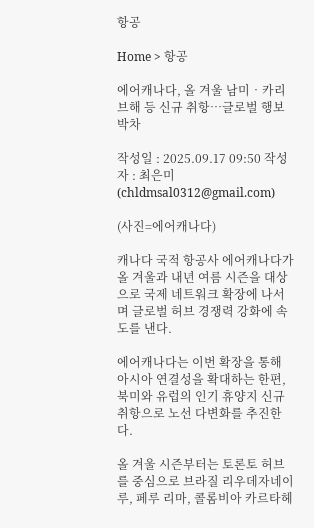항공

Home > 항공

에어캐나다, 올 겨울 남미‧카리브해 등 신규 취항…글로벌 행보 박차

작성일 : 2025.09.17 09:50 작성자 : 최은미 (chldmsal0312@gmail.com)

(사진=에어캐나다)

캐나다 국적 항공사 에어캐나다가 올 겨울과 내년 여름 시즌을 대상으로 국제 네트워크 확장에 나서며 글로벌 허브 경쟁력 강화에 속도를 낸다.

에어캐나다는 이번 확장을 통해 아시아 연결성을 확대하는 한편, 북미와 유럽의 인기 휴양지 신규 취항으로 노선 다변화를 추진한다.

올 겨울 시즌부터는 토론토 허브를 중심으로 브라질 리우데자네이루, 페루 리마, 콜롬비아 카르타헤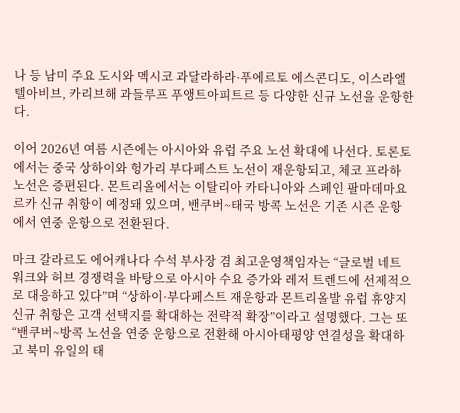나 등 남미 주요 도시와 멕시코 과달라하라·푸에르토 에스콘디도, 이스라엘 텔아비브, 카리브해 과들루프 푸앵트아피트르 등 다양한 신규 노선을 운항한다.

이어 2026년 여름 시즌에는 아시아와 유럽 주요 노선 확대에 나선다. 토론토에서는 중국 상하이와 헝가리 부다페스트 노선이 재운항되고, 체코 프라하 노선은 증편된다. 몬트리올에서는 이탈리아 카타니아와 스페인 팔마데마요르카 신규 취항이 예정돼 있으며, 밴쿠버~태국 방콕 노선은 기존 시즌 운항에서 연중 운항으로 전환된다.

마크 갈라르도 에어캐나다 수석 부사장 겸 최고운영책임자는 “글로벌 네트워크와 허브 경쟁력을 바탕으로 아시아 수요 증가와 레저 트렌드에 선제적으로 대응하고 있다”며 “상하이·부다페스트 재운항과 몬트리올발 유럽 휴양지 신규 취항은 고객 선택지를 확대하는 전략적 확장”이라고 설명했다. 그는 또 “밴쿠버~방콕 노선을 연중 운항으로 전환해 아시아태평양 연결성을 확대하고 북미 유일의 태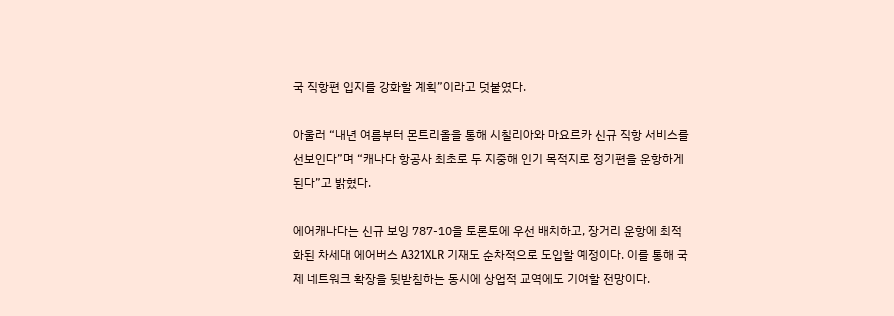국 직항편 입지를 강화할 계획”이라고 덧붙였다.

아울러 “내년 여름부터 몬트리올을 통해 시칠리아와 마요르카 신규 직항 서비스를 선보인다”며 “캐나다 항공사 최초로 두 지중해 인기 목적지로 정기편을 운항하게 된다”고 밝혔다.

에어캐나다는 신규 보잉 787-10을 토론토에 우선 배치하고, 장거리 운항에 최적화된 차세대 에어버스 A321XLR 기재도 순차적으로 도입할 예정이다. 이를 통해 국제 네트워크 확장을 뒷받침하는 동시에 상업적 교역에도 기여할 전망이다.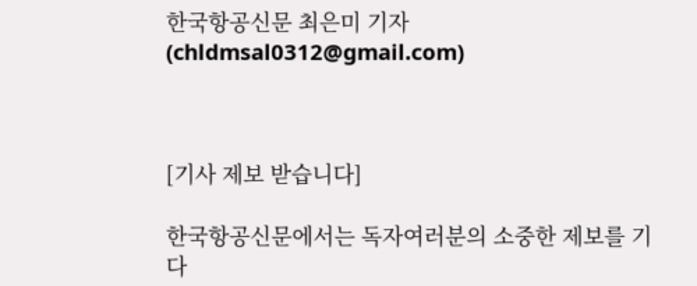한국항공신문 최은미 기자 (chldmsal0312@gmail.com)



[기사 제보 받습니다]

한국항공신문에서는 독자여러분의 소중한 제보를 기다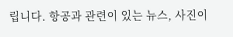립니다. 항공과 관련이 있는 뉴스, 사진이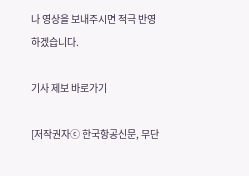나 영상을 보내주시면 적극 반영하겠습니다.

기사 제보 바로가기

[저작권자ⓒ 한국항공신문, 무단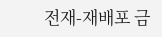전재-재배포 금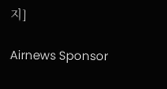지]

Airnews Sponsor